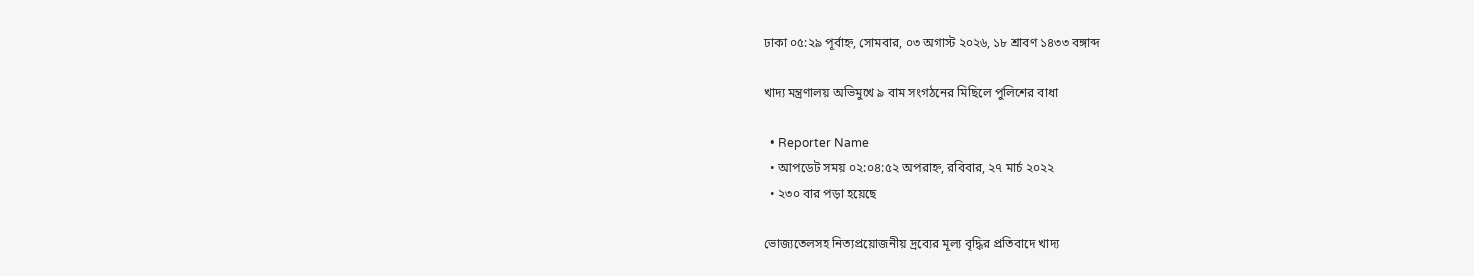ঢাকা ০৫:২৯ পূর্বাহ্ন, সোমবার, ০৩ অগাস্ট ২০২৬, ১৮ শ্রাবণ ১৪৩৩ বঙ্গাব্দ

খাদ্য মন্ত্রণালয় অভিমুখে ৯ বাম সংগঠনের মিছিলে পুলিশের বাধা

  • Reporter Name
  • আপডেট সময় ০২:০৪:৫২ অপরাহ্ন, রবিবার, ২৭ মার্চ ২০২২
  • ২৩০ বার পড়া হয়েছে

ভোজ্যতেলসহ নিত্যপ্রয়োজনীয় দ্রব্যের মূল্য বৃদ্ধির প্রতিবাদে খাদ্য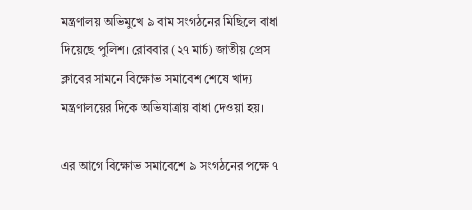মন্ত্রণালয় অভিমুখে ৯ বাম সংগঠনের মিছিলে বাধা দিয়েছে পুলিশ। রোববার (২৭ মার্চ) জাতীয় প্রেস ক্লাবের সামনে বিক্ষোভ সমাবেশ শেষে খাদ্য মন্ত্রণালয়ের দিকে অভিযাত্রায় বাধা দেওয়া হয়।

এর আগে বিক্ষোভ সমাবেশে ৯ সংগঠনের পক্ষে ৭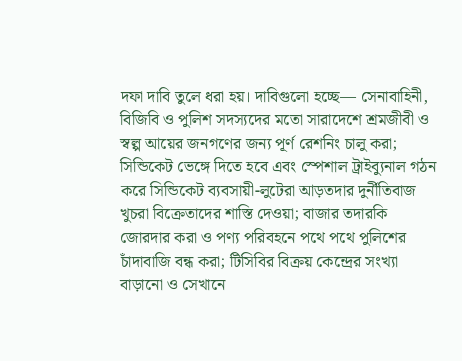দফা দাবি তুলে ধরা হয়। দাবিগুলো হচ্ছে— সেনাবাহিনী, বিজিবি ও পুলিশ সদস্যদের মতো সারাদেশে শ্রমজীবী ও স্বল্প আয়ের জনগণের জন্য পূর্ণ রেশনিং চালু করা; সিন্ডিকেট ভেঙ্গে দিতে হবে এবং স্পেশাল ট্রাইব্যুনাল গঠন করে সিন্ডিকেট ব্যবসায়ী-লুটেরা আড়তদার দুর্নীতিবাজ খুচরা বিক্রেতাদের শাস্তি দেওয়া; বাজার তদারকি জোরদার করা ও পণ্য পরিবহনে পথে পথে পুলিশের চাঁদাবাজি বন্ধ করা; টিসিবির বিক্রয় কেন্দ্রের সংখ্যা বাড়ানো ও সেখানে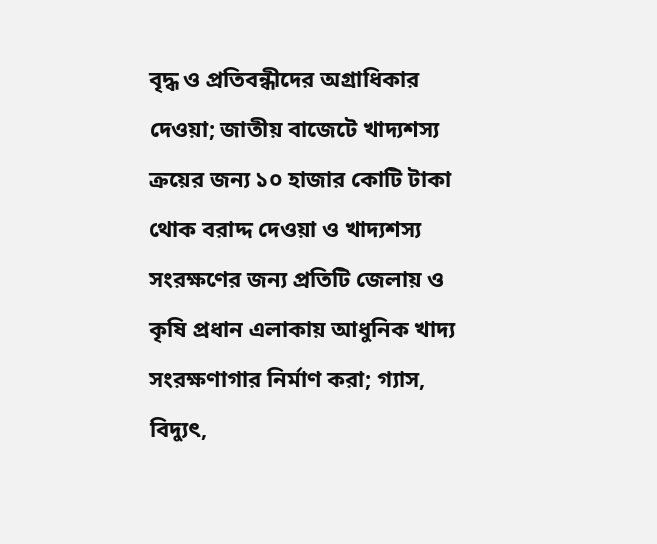বৃদ্ধ ও প্রতিবন্ধীদের অগ্রাধিকার দেওয়া; জাতীয় বাজেটে খাদ্যশস্য ক্রয়ের জন্য ১০ হাজার কোটি টাকা থোক বরাদ্দ দেওয়া ও খাদ্যশস্য সংরক্ষণের জন্য প্রতিটি জেলায় ও কৃষি প্রধান এলাকায় আধুনিক খাদ্য সংরক্ষণাগার নির্মাণ করা; গ্যাস, বিদ্যুৎ,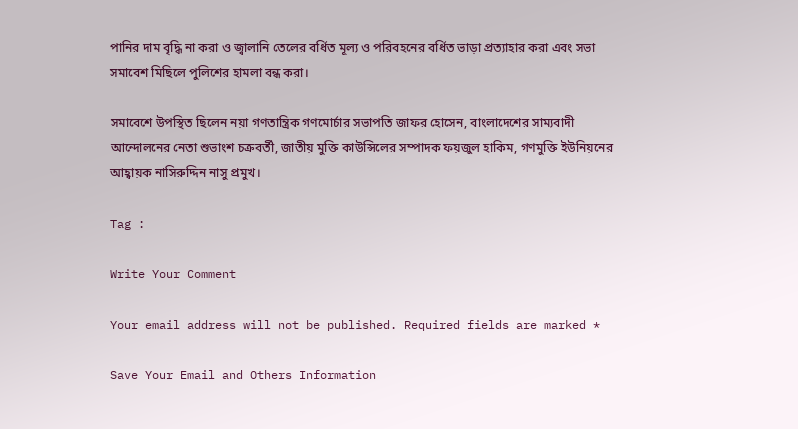পানির দাম বৃদ্ধি না করা ও জ্বালানি তেলের বর্ধিত মূল্য ও পরিবহনের বর্ধিত ভাড়া প্রত্যাহার করা এবং সভা সমাবেশ মিছিলে পুলিশের হামলা বন্ধ করা।

সমাবেশে উপস্থিত ছিলেন নয়া গণতান্ত্রিক গণমোর্চার সভাপতি জাফর হোসেন, বাংলাদেশের সাম্যবাদী আন্দোলনের নেতা শুভাংশ চক্রবর্তী, জাতীয় মুক্তি কাউন্সিলের সম্পাদক ফয়জুল হাকিম, গণমুক্তি ইউনিয়নের আহ্বায়ক নাসিরুদ্দিন নাসু প্রমুখ।

Tag :

Write Your Comment

Your email address will not be published. Required fields are marked *

Save Your Email and Others Information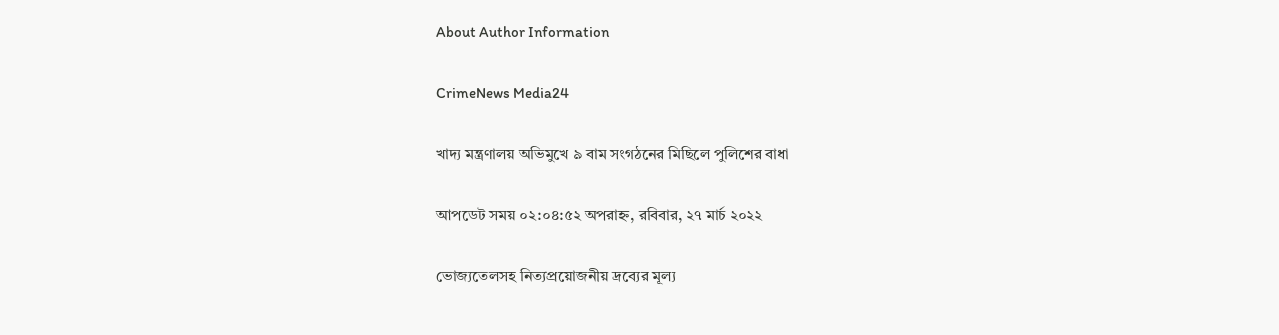About Author Information

CrimeNews Media24

খাদ্য মন্ত্রণালয় অভিমুখে ৯ বাম সংগঠনের মিছিলে পুলিশের বাধা

আপডেট সময় ০২:০৪:৫২ অপরাহ্ন, রবিবার, ২৭ মার্চ ২০২২

ভোজ্যতেলসহ নিত্যপ্রয়োজনীয় দ্রব্যের মূল্য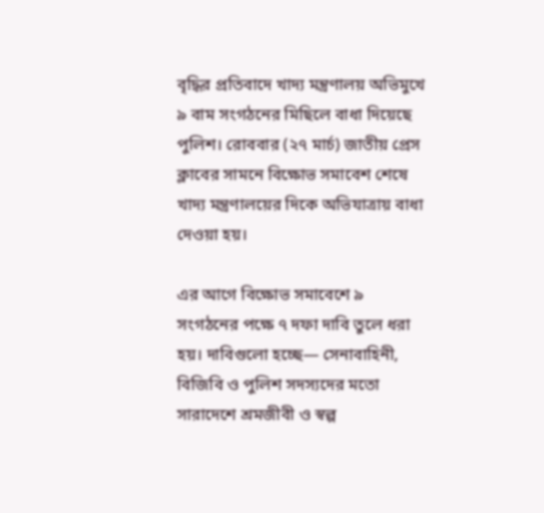বৃদ্ধির প্রতিবাদে খাদ্য মন্ত্রণালয় অভিমুখে ৯ বাম সংগঠনের মিছিলে বাধা দিয়েছে পুলিশ। রোববার (২৭ মার্চ) জাতীয় প্রেস ক্লাবের সামনে বিক্ষোভ সমাবেশ শেষে খাদ্য মন্ত্রণালয়ের দিকে অভিযাত্রায় বাধা দেওয়া হয়।

এর আগে বিক্ষোভ সমাবেশে ৯ সংগঠনের পক্ষে ৭ দফা দাবি তুলে ধরা হয়। দাবিগুলো হচ্ছে— সেনাবাহিনী, বিজিবি ও পুলিশ সদস্যদের মতো সারাদেশে শ্রমজীবী ও স্বল্প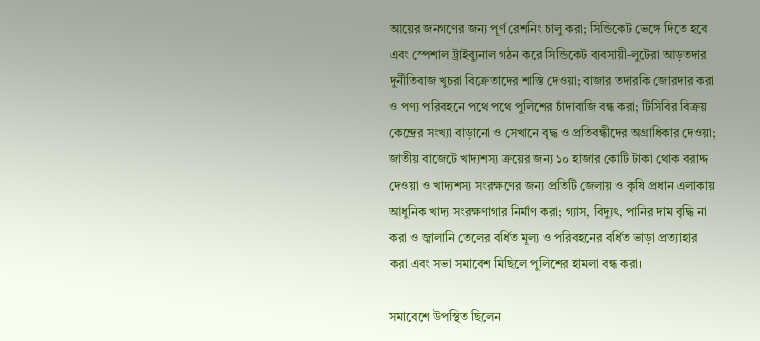আয়ের জনগণের জন্য পূর্ণ রেশনিং চালু করা; সিন্ডিকেট ভেঙ্গে দিতে হবে এবং স্পেশাল ট্রাইব্যুনাল গঠন করে সিন্ডিকেট ব্যবসায়ী-লুটেরা আড়তদার দুর্নীতিবাজ খুচরা বিক্রেতাদের শাস্তি দেওয়া; বাজার তদারকি জোরদার করা ও পণ্য পরিবহনে পথে পথে পুলিশের চাঁদাবাজি বন্ধ করা; টিসিবির বিক্রয় কেন্দ্রের সংখ্যা বাড়ানো ও সেখানে বৃদ্ধ ও প্রতিবন্ধীদের অগ্রাধিকার দেওয়া; জাতীয় বাজেটে খাদ্যশস্য ক্রয়ের জন্য ১০ হাজার কোটি টাকা থোক বরাদ্দ দেওয়া ও খাদ্যশস্য সংরক্ষণের জন্য প্রতিটি জেলায় ও কৃষি প্রধান এলাকায় আধুনিক খাদ্য সংরক্ষণাগার নির্মাণ করা; গ্যাস, বিদ্যুৎ, পানির দাম বৃদ্ধি না করা ও জ্বালানি তেলের বর্ধিত মূল্য ও পরিবহনের বর্ধিত ভাড়া প্রত্যাহার করা এবং সভা সমাবেশ মিছিলে পুলিশের হামলা বন্ধ করা।

সমাবেশে উপস্থিত ছিলেন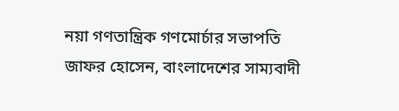নয়া গণতান্ত্রিক গণমোর্চার সভাপতি জাফর হোসেন, বাংলাদেশের সাম্যবাদী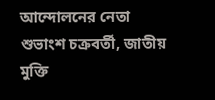আন্দোলনের নেতা শুভাংশ চক্রবর্তী, জাতীয় মুক্তি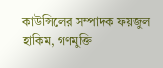কাউন্সিলের সম্পাদক ফয়জুল হাকিম, গণমুক্তি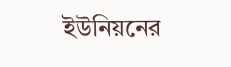ইউনিয়নের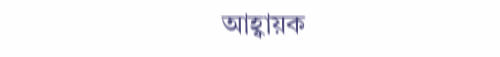আহ্বায়ক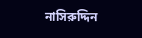নাসিরুদ্দিন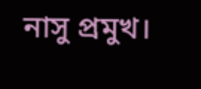নাসু প্রমুখ।